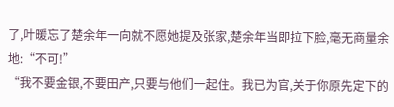了,叶暖忘了楚余年一向就不愿她提及张家,楚余年当即拉下脸,毫无商量余地:“不可!”
“我不要金银,不要田产,只要与他们一起住。我已为官,关于你原先定下的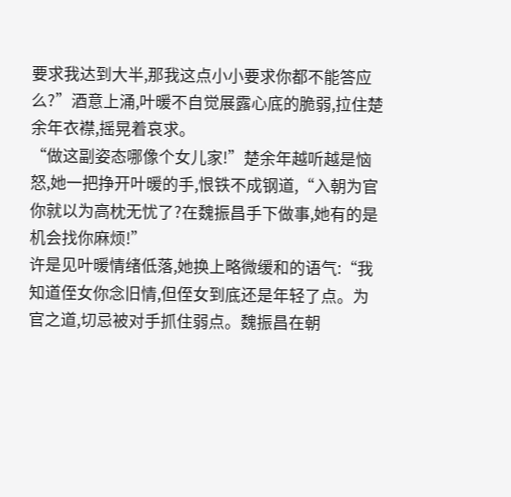要求我达到大半,那我这点小小要求你都不能答应么?”酒意上涌,叶暖不自觉展露心底的脆弱,拉住楚余年衣襟,摇晃着哀求。
“做这副姿态哪像个女儿家!”楚余年越听越是恼怒,她一把挣开叶暖的手,恨铁不成钢道,“入朝为官你就以为高枕无忧了?在魏振昌手下做事,她有的是机会找你麻烦!”
许是见叶暖情绪低落,她换上略微缓和的语气:“我知道侄女你念旧情,但侄女到底还是年轻了点。为官之道,切忌被对手抓住弱点。魏振昌在朝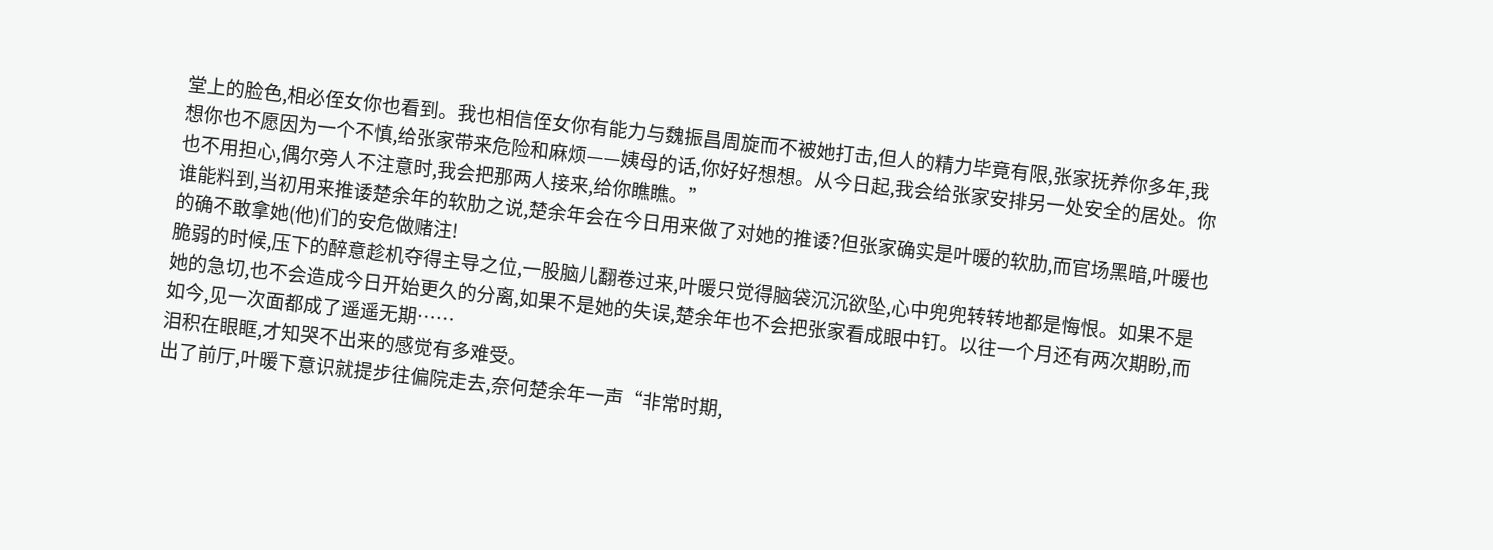堂上的脸色,相必侄女你也看到。我也相信侄女你有能力与魏振昌周旋而不被她打击,但人的精力毕竟有限,张家抚养你多年,我想你也不愿因为一个不慎,给张家带来危险和麻烦——姨母的话,你好好想想。从今日起,我会给张家安排另一处安全的居处。你也不用担心,偶尔旁人不注意时,我会把那两人接来,给你瞧瞧。”
谁能料到,当初用来推诿楚余年的软肋之说,楚余年会在今日用来做了对她的推诿?但张家确实是叶暖的软肋,而官场黑暗,叶暖也的确不敢拿她(他)们的安危做赌注!
脆弱的时候,压下的醉意趁机夺得主导之位,一股脑儿翻卷过来,叶暖只觉得脑袋沉沉欲坠,心中兜兜转转地都是悔恨。如果不是她的急切,也不会造成今日开始更久的分离,如果不是她的失误,楚余年也不会把张家看成眼中钉。以往一个月还有两次期盼,而如今,见一次面都成了遥遥无期……
泪积在眼眶,才知哭不出来的感觉有多难受。
出了前厅,叶暖下意识就提步往偏院走去,奈何楚余年一声“非常时期,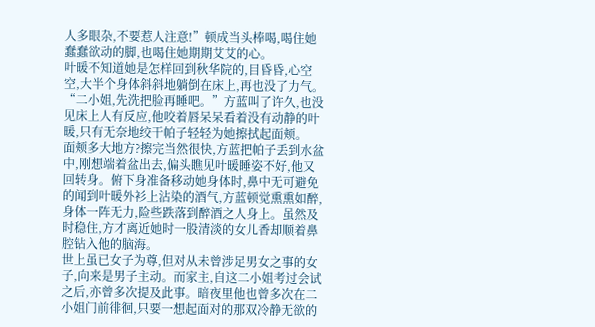人多眼杂,不要惹人注意!”顿成当头棒喝,喝住她蠢蠢欲动的脚,也喝住她期期艾艾的心。
叶暖不知道她是怎样回到秋华院的,目昏昏,心空空,大半个身体斜斜地躺倒在床上,再也没了力气。
“二小姐,先洗把脸再睡吧。”方蓝叫了许久,也没见床上人有反应,他咬着唇呆呆看着没有动静的叶暖,只有无奈地绞干帕子轻轻为她擦拭起面颊。
面颊多大地方?擦完当然很快,方蓝把帕子丢到水盆中,刚想端着盆出去,偏头瞧见叶暖睡姿不好,他又回转身。俯下身准备移动她身体时,鼻中无可避免的闻到叶暖外衫上沾染的酒气,方蓝顿觉熏熏如醉,身体一阵无力,险些跌落到醉酒之人身上。虽然及时稳住,方才离近她时一股清淡的女儿香却顺着鼻腔钻入他的脑海。
世上虽已女子为尊,但对从未曾涉足男女之事的女子,向来是男子主动。而家主,自这二小姐考过会试之后,亦曾多次提及此事。暗夜里他也曾多次在二小姐门前徘徊,只要一想起面对的那双冷静无欲的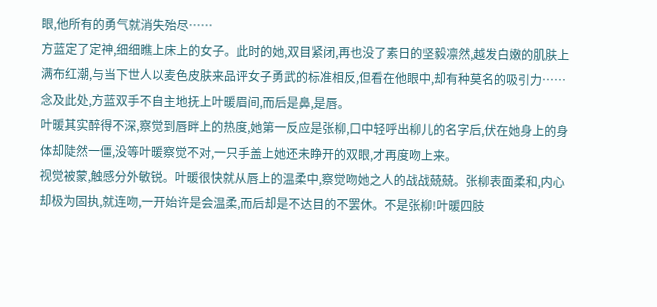眼,他所有的勇气就消失殆尽……
方蓝定了定神,细细瞧上床上的女子。此时的她,双目紧闭,再也没了素日的坚毅凛然,越发白嫩的肌肤上满布红潮,与当下世人以麦色皮肤来品评女子勇武的标准相反,但看在他眼中,却有种莫名的吸引力……念及此处,方蓝双手不自主地抚上叶暖眉间,而后是鼻,是唇。
叶暖其实醉得不深,察觉到唇畔上的热度,她第一反应是张柳,口中轻呼出柳儿的名字后,伏在她身上的身体却陡然一僵,没等叶暖察觉不对,一只手盖上她还未睁开的双眼,才再度吻上来。
视觉被蒙,触感分外敏锐。叶暖很快就从唇上的温柔中,察觉吻她之人的战战兢兢。张柳表面柔和,内心却极为固执,就连吻,一开始许是会温柔,而后却是不达目的不罢休。不是张柳!叶暖四肢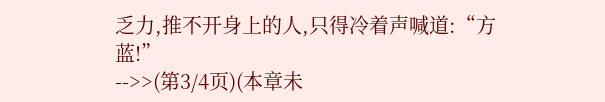乏力,推不开身上的人,只得冷着声喊道:“方蓝!”
-->>(第3/4页)(本章未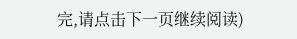完,请点击下一页继续阅读)